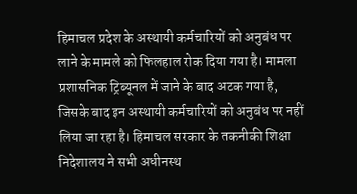हिमाचल प्रदेश के अस्थायी कर्मचारियों को अनुबंध पर लाने के मामले को फिलहाल रोक दिया गया है। मामला प्रशासनिक ट्रिब्यूनल में जाने के बाद अटक गया है, जिसके बाद इन अस्थायी कर्मचारियों को अनुबंध पर नहीं लिया जा रहा है। हिमाचल सरकार के तकनीकी शिक्षा निदेशालय ने सभी अधीनस्थ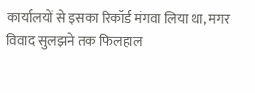कार्यालयों से इसका रिकॉर्ड मंगवा लिया था, मगर विवाद सुलझने तक फिलहाल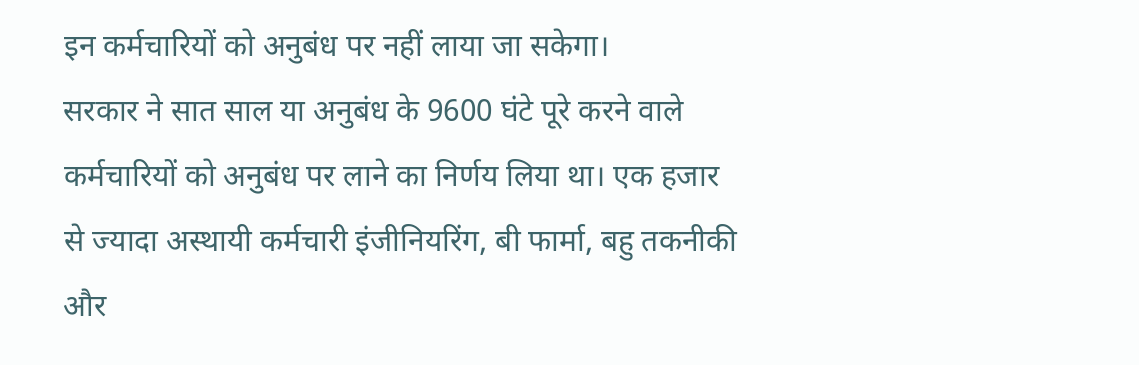इन कर्मचारियों को अनुबंध पर नहीं लाया जा सकेगा।
सरकार ने सात साल या अनुबंध के 9600 घंटे पूरे करने वाले कर्मचारियों को अनुबंध पर लाने का निर्णय लिया था। एक हजार से ज्यादा अस्थायी कर्मचारी इंजीनियरिंग, बी फार्मा, बहु तकनीकी और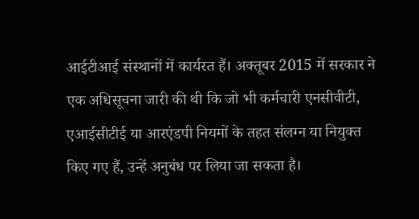आईटीआई संस्थानों में कार्यरत हैं। अक्तूबर 2015 में सरकार ने एक अधिसूचना जारी की थी कि जो भी कर्मचारी एनसीवीटी, एआईसीटीई या आरएंडपी नियमों के तहत संलग्न या नियुक्त किए गए हैं, उन्हें अनुबंध पर लिया जा सकता है।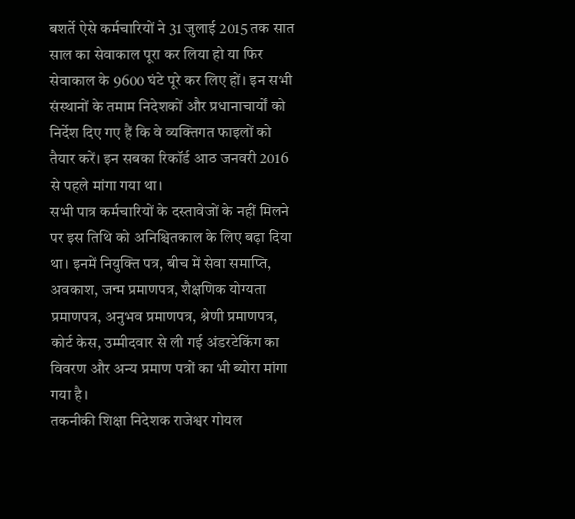बशर्ते ऐसे कर्मचारियों ने 31 जुलाई 2015 तक सात साल का सेवाकाल पूरा कर लिया हो या फिर सेवाकाल के 9600 घंटे पूरे कर लिए हों। इन सभी संस्थानों के तमाम निदेशकों और प्रधानाचार्यों को निर्देश दिए गए हैं कि वे व्यक्तिगत फाइलों को तैयार करें। इन सबका रिकॉर्ड आठ जनवरी 2016 से पहले मांगा गया था।
सभी पात्र कर्मचारियों के दस्तावेजों के नहीं मिलने पर इस तिथि को अनिश्चितकाल के लिए बढ़ा दिया था। इनमें नियुक्ति पत्र, बीच में सेवा समाप्ति, अवकाश, जन्म प्रमाणपत्र, शैक्षणिक योग्यता प्रमाणपत्र, अनुभव प्रमाणपत्र, श्रेणी प्रमाणपत्र, कोर्ट केस, उम्मीदवार से ली गई अंडरटेकिंग का विवरण और अन्य प्रमाण पत्रों का भी ब्योरा मांगा गया है।
तकनीकी शिक्षा निदेशक राजेश्वर गोयल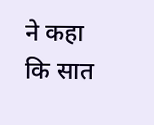ने कहा कि सात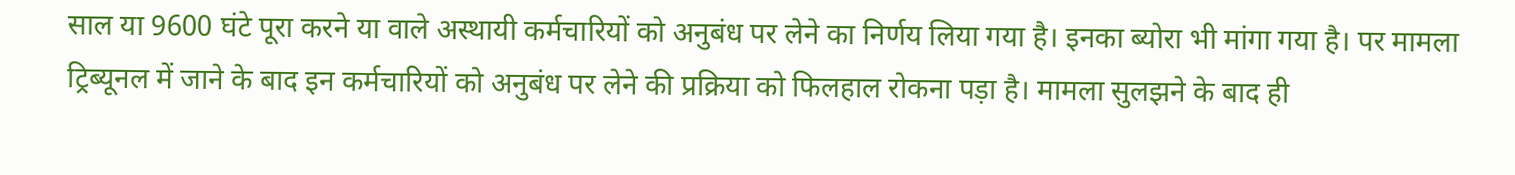साल या 9600 घंटे पूरा करने या वाले अस्थायी कर्मचारियों को अनुबंध पर लेने का निर्णय लिया गया है। इनका ब्योरा भी मांगा गया है। पर मामला ट्रिब्यूनल में जाने के बाद इन कर्मचारियों को अनुबंध पर लेने की प्रक्रिया को फिलहाल रोकना पड़ा है। मामला सुलझने के बाद ही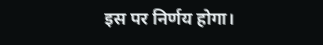इस पर निर्णय होगा।